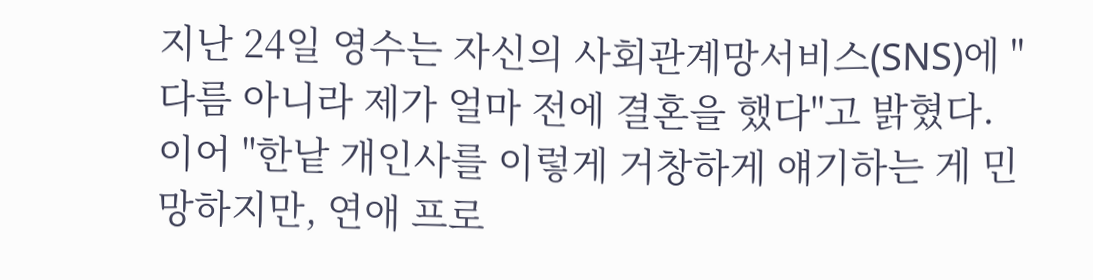지난 24일 영수는 자신의 사회관계망서비스(SNS)에 "다름 아니라 제가 얼마 전에 결혼을 했다"고 밝혔다.
이어 "한낱 개인사를 이렇게 거창하게 얘기하는 게 민망하지만, 연애 프로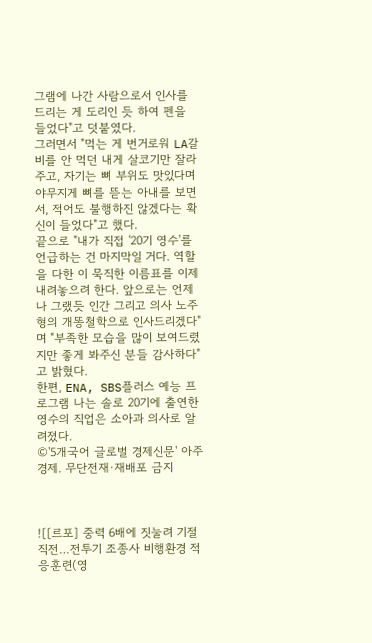그램에 나간 사람으로서 인사를 드리는 게 도리인 듯 하여 펜을 들었다"고 덧붙였다.
그러면서 "먹는 게 번거로워 LA갈비를 안 먹던 내게 살코기만 잘라주고, 자기는 뼈 부위도 맛있다며 야무지게 뼈를 뜯는 아내를 보면서, 적어도 불행하진 않겠다는 확신이 들었다"고 했다.
끝으로 "내가 직접 '20기 영수'를 언급하는 건 마지막일 거다. 역할을 다한 이 묵직한 이름표를 이제 내려놓으려 한다. 앞으로는 언제나 그랬듯 인간 그리고 의사 노주형의 개똥철학으로 인사드리겠다"며 "부족한 모습을 많이 보여드렸지만 좋게 봐주신 분들 감사하다"고 밝혔다.
한편, ENA, SBS플러스 예능 프로그램 나는 솔로 20기에 출연한 영수의 직업은 소아과 의사로 알려졌다.
©'5개국어 글로벌 경제신문' 아주경제. 무단전재·재배포 금지



![[르포] 중력 6배에 짓눌려 기절 직전…전투기 조종사 비행환경 적응훈련(영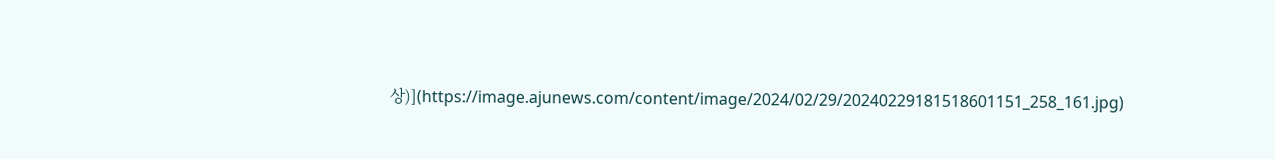상)](https://image.ajunews.com/content/image/2024/02/29/20240229181518601151_258_161.jpg)